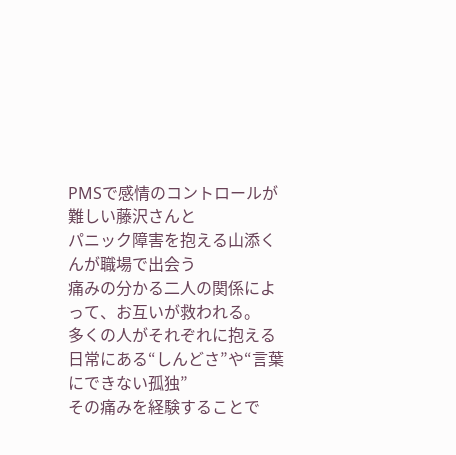PMSで感情のコントロールが難しい藤沢さんと
パニック障害を抱える山添くんが職場で出会う
痛みの分かる二人の関係によって、お互いが救われる。
多くの人がそれぞれに抱える
日常にある“しんどさ”や“言葉にできない孤独”
その痛みを経験することで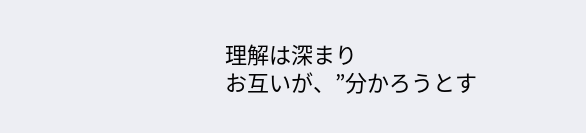理解は深まり
お互いが、”分かろうとす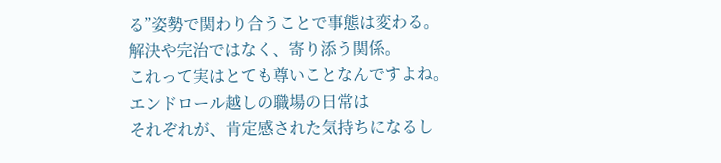る”姿勢で関わり合うことで事態は変わる。
解決や完治ではなく、寄り添う関係。
これって実はとても尊いことなんですよね。
エンドロール越しの職場の日常は
それぞれが、肯定感された気持ちになるし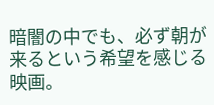暗闇の中でも、必ず朝が来るという希望を感じる映画。